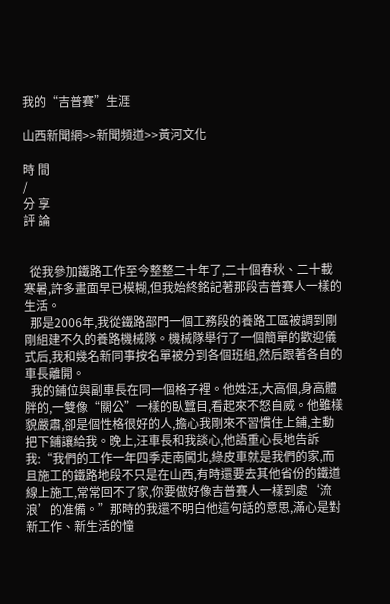我的“吉普賽”生涯

山西新聞網>>新聞頻道>>黃河文化

時 間
/
分 享
評 論


  從我參加鐵路工作至今整整二十年了,二十個春秋、二十載寒暑,許多畫面早已模糊,但我始終銘記著那段吉普賽人一樣的生活。
  那是2006年,我從鐵路部門一個工務段的養路工區被調到剛剛組建不久的養路機械隊。機械隊舉行了一個簡單的歡迎儀式后,我和幾名新同事按名單被分到各個班組,然后跟著各自的車長離開。
  我的鋪位與副車長在同一個格子裡。他姓汪,大高個,身高體胖的,一雙像“關公”一樣的臥蠶目,看起來不怒自威。他雖樣貌嚴肅,卻是個性格很好的人,擔心我剛來不習慣住上鋪,主動把下鋪讓給我。晚上,汪車長和我談心,他語重心長地告訴我:“我們的工作一年四季走南闖北,綠皮車就是我們的家,而且施工的鐵路地段不只是在山西,有時還要去其他省份的鐵道線上施工,常常回不了家,你要做好像吉普賽人一樣到處‘流浪’的准備。”那時的我還不明白他這句話的意思,滿心是對新工作、新生活的憧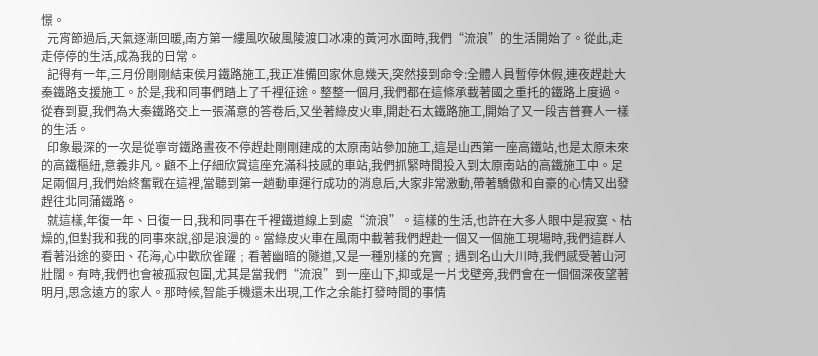憬。
  元宵節過后,天氣逐漸回暖,南方第一縷風吹破風陵渡口冰凍的黃河水面時,我們“流浪”的生活開始了。從此,走走停停的生活,成為我的日常。
  記得有一年,三月份剛剛結束侯月鐵路施工,我正准備回家休息幾天,突然接到命令:全體人員暫停休假,連夜趕赴大秦鐵路支援施工。於是,我和同事們踏上了千裡征途。整整一個月,我們都在這條承載著國之重托的鐵路上度過。從春到夏,我們為大秦鐵路交上一張滿意的答卷后,又坐著綠皮火車,開赴石太鐵路施工,開始了又一段吉普賽人一樣的生活。
  印象最深的一次是從寧岢鐵路晝夜不停趕赴剛剛建成的太原南站參加施工,這是山西第一座高鐵站,也是太原未來的高鐵樞紐,意義非凡。顧不上仔細欣賞這座充滿科技感的車站,我們抓緊時間投入到太原南站的高鐵施工中。足足兩個月,我們始終奮戰在這裡,當聽到第一趟動車運行成功的消息后,大家非常激動,帶著驕傲和自豪的心情又出發趕往北同蒲鐵路。
  就這樣,年復一年、日復一日,我和同事在千裡鐵道線上到處“流浪”。這樣的生活,也許在大多人眼中是寂寞、枯燥的,但對我和我的同事來說,卻是浪漫的。當綠皮火車在風雨中載著我們趕赴一個又一個施工現場時,我們這群人看著沿途的麥田、花海,心中歡欣雀躍﹔看著幽暗的隧道,又是一種別樣的充實﹔遇到名山大川時,我們感受著山河壯闊。有時,我們也會被孤寂包圍,尤其是當我們“流浪”到一座山下,抑或是一片戈壁旁,我們會在一個個深夜望著明月,思念遠方的家人。那時候,智能手機還未出現,工作之余能打發時間的事情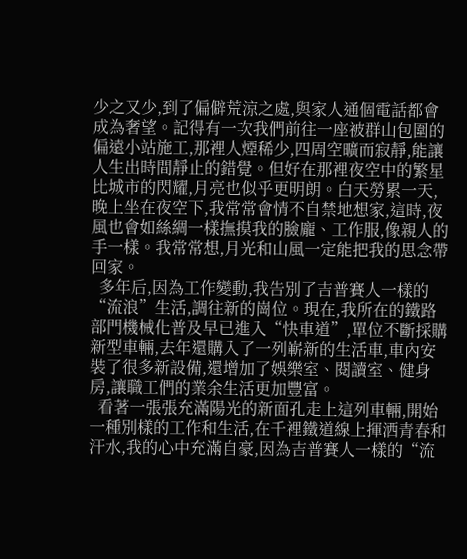少之又少,到了偏僻荒涼之處,與家人通個電話都會成為奢望。記得有一次我們前往一座被群山包圍的偏遠小站施工,那裡人煙稀少,四周空曠而寂靜,能讓人生出時間靜止的錯覺。但好在那裡夜空中的繁星比城市的閃耀,月亮也似乎更明朗。白天勞累一天,晚上坐在夜空下,我常常會情不自禁地想家,這時,夜風也會如絲綢一樣撫摸我的臉龐、工作服,像親人的手一樣。我常常想,月光和山風一定能把我的思念帶回家。
  多年后,因為工作變動,我告別了吉普賽人一樣的“流浪”生活,調往新的崗位。現在,我所在的鐵路部門機械化普及早已進入“快車道”,單位不斷採購新型車輛,去年還購入了一列嶄新的生活車,車內安裝了很多新設備,還增加了娛樂室、閱讀室、健身房,讓職工們的業余生活更加豐富。
  看著一張張充滿陽光的新面孔走上這列車輛,開始一種別樣的工作和生活,在千裡鐵道線上揮洒青春和汗水,我的心中充滿自豪,因為吉普賽人一樣的“流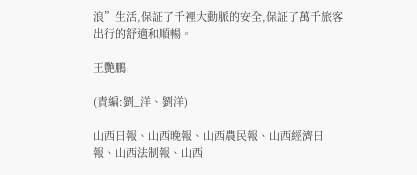浪”生活,保証了千裡大動脈的安全,保証了萬千旅客出行的舒適和順暢。

王艷鵬

(責編:劉_洋、劉洋)

山西日報、山西晚報、山西農民報、山西經濟日報、山西法制報、山西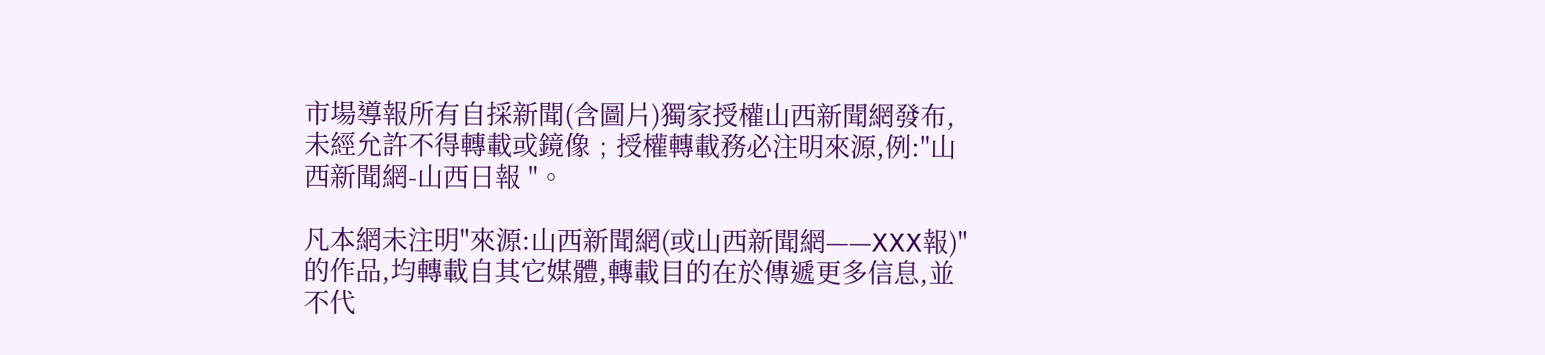市場導報所有自採新聞(含圖片)獨家授權山西新聞網發布,未經允許不得轉載或鏡像﹔授權轉載務必注明來源,例:"山西新聞網-山西日報 "。

凡本網未注明"來源:山西新聞網(或山西新聞網——XXX報)"的作品,均轉載自其它媒體,轉載目的在於傳遞更多信息,並不代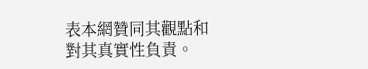表本網贊同其觀點和對其真實性負責。